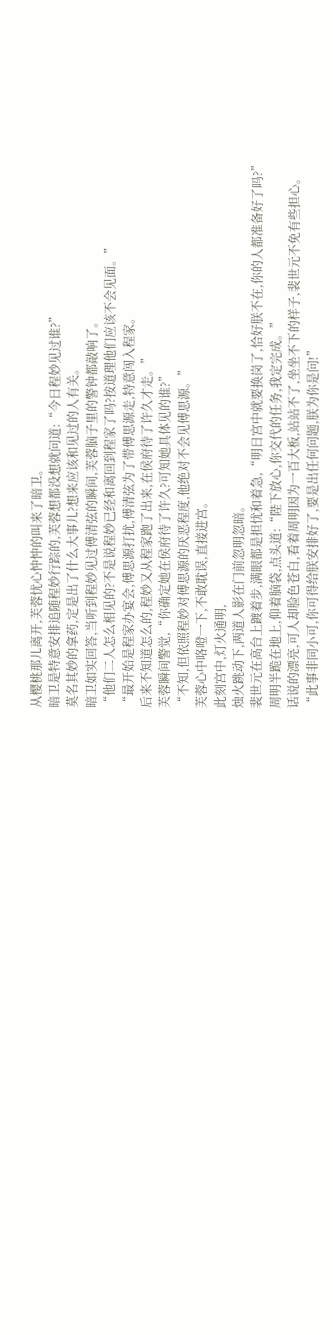从樱桃那儿离开,芙蓉忧心忡忡的叫来了暗卫。
暗卫是特意安排追随程妙行踪的,芙蓉想都没想就问道:“今日程妙见过谁?”
莫名其妙的拿药,定是出了什么大事儿?想来应该和见过的人有关。
暗卫如实回答,当听到程妙见过傅清弦的瞬间,芙蓉脑子里的警钟都敲响了。
“他们二人怎么相见的?不是说程妙已经和离回到程家了吗?按道理他们应该不会见面。”
“最开始是程家办宴会,傅思源打扰,傅清弦为了带傅思源走,特意闯入程家。
后来不知道怎么的,程妙又从程家跑了出来,在侯府待了许久才走。”
芙蓉瞬间警觉,“你确定她在侯府待了许久?可知她具体见的谁?”
“不知,但依照程妙对傅思源的厌恶程度,他绝对不会见傅思源。”
芙蓉心中咯噔一下,不敢耽误,直接进宫。
此刻宫中,灯火通明,
烛火跳动下,两道人影在门前忽明忽暗。
裴世元在高台上踱着步,满眼都是担忧和着急,“明日宫中就要换岗了,恰好朕不在,你的人都准备好了吗?”
周明半跪在地上,仰着脑袋,点头道:“陛下放心,你交代的任务,我定完成。”
话说的漂亮,可人却脸色苍白,看着周明因为一百大板,站站不了,坐坐不下的样子,裴世元不免有些担心。
“此事非同小可,你可得给朕安排好了,要是出任何问题,朕为你是问!”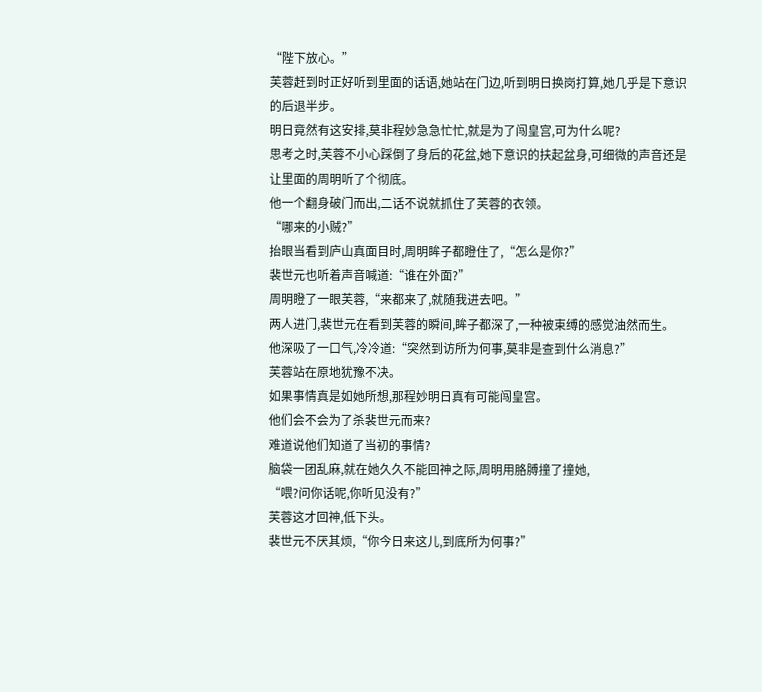“陛下放心。”
芙蓉赶到时正好听到里面的话语,她站在门边,听到明日换岗打算,她几乎是下意识的后退半步。
明日竟然有这安排,莫非程妙急急忙忙,就是为了闯皇宫,可为什么呢?
思考之时,芙蓉不小心踩倒了身后的花盆,她下意识的扶起盆身,可细微的声音还是让里面的周明听了个彻底。
他一个翻身破门而出,二话不说就抓住了芙蓉的衣领。
“哪来的小贼?”
抬眼当看到庐山真面目时,周明眸子都瞪住了,“怎么是你?”
裴世元也听着声音喊道:“谁在外面?”
周明瞪了一眼芙蓉,“来都来了,就随我进去吧。”
两人进门,裴世元在看到芙蓉的瞬间,眸子都深了,一种被束缚的感觉油然而生。
他深吸了一口气,冷冷道:“突然到访所为何事,莫非是查到什么消息?”
芙蓉站在原地犹豫不决。
如果事情真是如她所想,那程妙明日真有可能闯皇宫。
他们会不会为了杀裴世元而来?
难道说他们知道了当初的事情?
脑袋一团乱麻,就在她久久不能回神之际,周明用胳膊撞了撞她,
“喂?问你话呢,你听见没有?”
芙蓉这才回神,低下头。
裴世元不厌其烦,“你今日来这儿,到底所为何事?”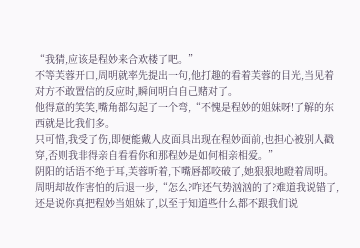“我猜,应该是程妙来合欢楼了吧。”
不等芙蓉开口,周明就率先提出一句,他打趣的看着芙蓉的目光,当见着对方不敢置信的反应时,瞬间明白自己赌对了。
他得意的笑笑,嘴角都勾起了一个弯,“不愧是程妙的姐妹呀!了解的东西就是比我们多。
只可惜,我受了伤,即便能戴人皮面具出现在程妙面前,也担心被别人戳穿,否则我非得亲自看看你和那程妙是如何相亲相爱。”
阴阳的话语不绝于耳,芙蓉听着,下嘴唇都咬破了,她狠狠地瞪着周明。
周明却故作害怕的后退一步,“怎么?咋还气势汹汹的了?难道我说错了,还是说你真把程妙当姐妹了,以至于知道些什么都不跟我们说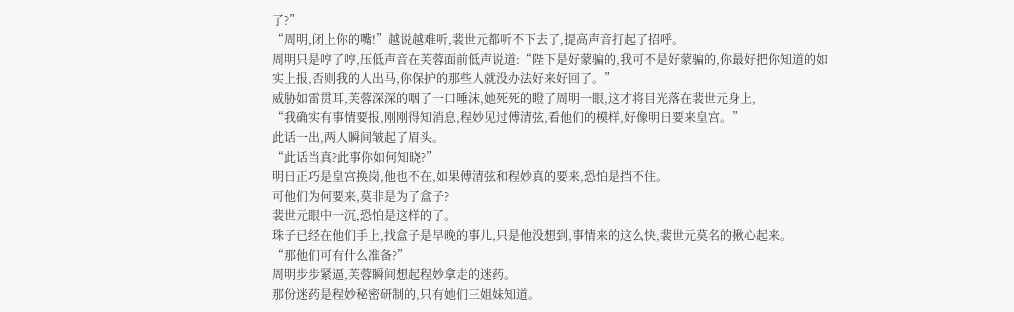了?”
“周明,闭上你的嘴!”越说越难听,裴世元都听不下去了,提高声音打起了招呼。
周明只是哼了哼,压低声音在芙蓉面前低声说道:“陛下是好蒙骗的,我可不是好蒙骗的,你最好把你知道的如实上报,否则我的人出马,你保护的那些人就没办法好来好回了。”
威胁如雷贯耳,芙蓉深深的咽了一口唾沫,她死死的瞪了周明一眼,这才将目光落在裴世元身上,
“我确实有事情要报,刚刚得知消息,程妙见过傅清弦,看他们的模样,好像明日要来皇宫。”
此话一出,两人瞬间皱起了眉头。
“此话当真?此事你如何知晓?”
明日正巧是皇宫换岗,他也不在,如果傅清弦和程妙真的要来,恐怕是挡不住。
可他们为何要来,莫非是为了盒子?
裴世元眼中一沉,恐怕是这样的了。
珠子已经在他们手上,找盒子是早晚的事儿,只是他没想到,事情来的这么快,裴世元莫名的揪心起来。
“那他们可有什么准备?”
周明步步紧逼,芙蓉瞬间想起程妙拿走的迷药。
那份迷药是程妙秘密研制的,只有她们三姐妹知道。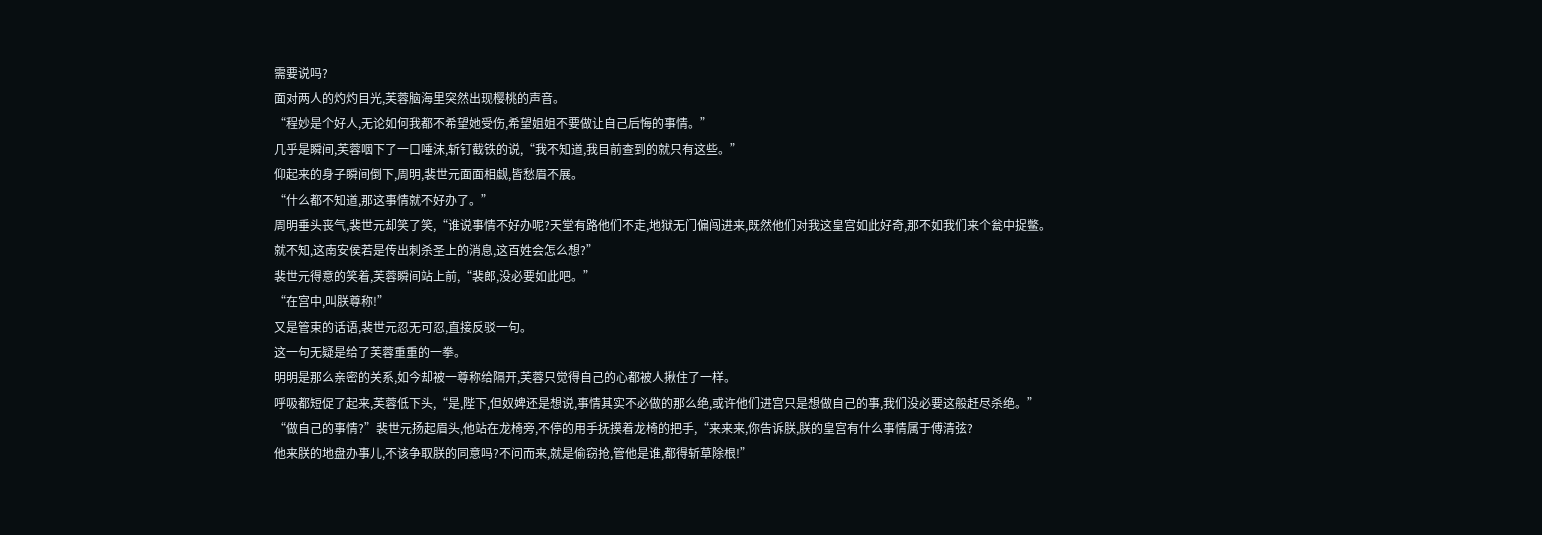需要说吗?
面对两人的灼灼目光,芙蓉脑海里突然出现樱桃的声音。
“程妙是个好人,无论如何我都不希望她受伤,希望姐姐不要做让自己后悔的事情。”
几乎是瞬间,芙蓉咽下了一口唾沫,斩钉截铁的说,“我不知道,我目前查到的就只有这些。”
仰起来的身子瞬间倒下,周明,裴世元面面相觑,皆愁眉不展。
“什么都不知道,那这事情就不好办了。”
周明垂头丧气,裴世元却笑了笑,“谁说事情不好办呢?天堂有路他们不走,地狱无门偏闯进来,既然他们对我这皇宫如此好奇,那不如我们来个瓮中捉鳖。
就不知,这南安侯若是传出刺杀圣上的消息,这百姓会怎么想?”
裴世元得意的笑着,芙蓉瞬间站上前,“裴郎,没必要如此吧。”
“在宫中,叫朕尊称!”
又是管束的话语,裴世元忍无可忍,直接反驳一句。
这一句无疑是给了芙蓉重重的一拳。
明明是那么亲密的关系,如今却被一尊称给隔开,芙蓉只觉得自己的心都被人揪住了一样。
呼吸都短促了起来,芙蓉低下头,“是,陛下,但奴婢还是想说,事情其实不必做的那么绝,或许他们进宫只是想做自己的事,我们没必要这般赶尽杀绝。”
“做自己的事情?”裴世元扬起眉头,他站在龙椅旁,不停的用手抚摸着龙椅的把手,“来来来,你告诉朕,朕的皇宫有什么事情属于傅清弦?
他来朕的地盘办事儿,不该争取朕的同意吗?不问而来,就是偷窃抢,管他是谁,都得斩草除根!”